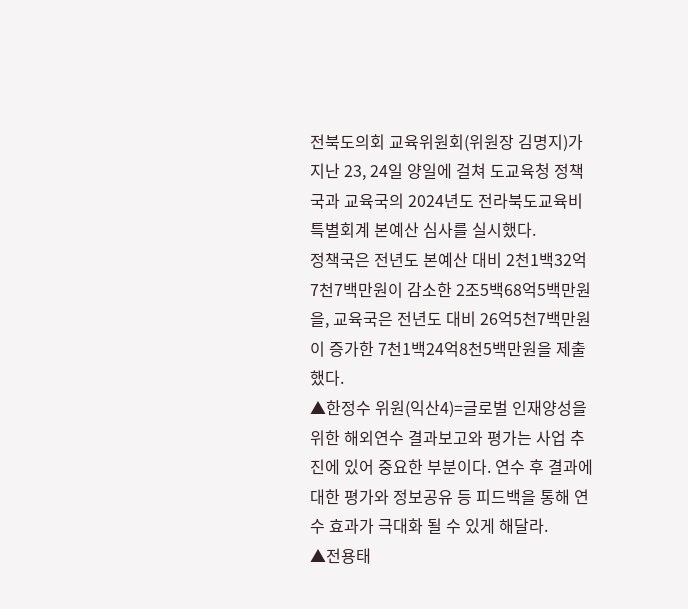전북도의회 교육위원회(위원장 김명지)가 지난 23, 24일 양일에 걸쳐 도교육청 정책국과 교육국의 2024년도 전라북도교육비특별회계 본예산 심사를 실시했다.
정책국은 전년도 본예산 대비 2천1백32억7천7백만원이 감소한 2조5백68억5백만원을, 교육국은 전년도 대비 26억5천7백만원이 증가한 7천1백24억8천5백만원을 제출했다.
▲한정수 위원(익산4)=글로벌 인재양성을 위한 해외연수 결과보고와 평가는 사업 추진에 있어 중요한 부분이다. 연수 후 결과에 대한 평가와 정보공유 등 피드백을 통해 연수 효과가 극대화 될 수 있게 해달라.
▲전용태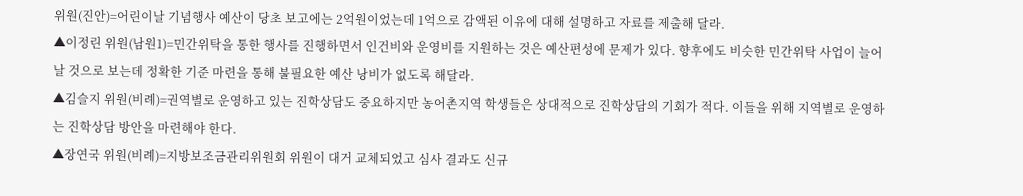위원(진안)=어린이날 기념행사 예산이 당초 보고에는 2억원이었는데 1억으로 감액된 이유에 대해 설명하고 자료를 제출해 달라.
▲이정린 위원(남원1)=민간위탁을 통한 행사를 진행하면서 인건비와 운영비를 지원하는 것은 예산편성에 문제가 있다. 향후에도 비슷한 민간위탁 사업이 늘어날 것으로 보는데 정확한 기준 마련을 통해 불필요한 예산 낭비가 없도록 해달라.
▲김슬지 위원(비례)=권역별로 운영하고 있는 진학상담도 중요하지만 농어촌지역 학생들은 상대적으로 진학상담의 기회가 적다. 이들을 위해 지역별로 운영하는 진학상담 방안을 마련해야 한다.
▲장연국 위원(비례)=지방보조금관리위원회 위원이 대거 교체되었고 심사 결과도 신규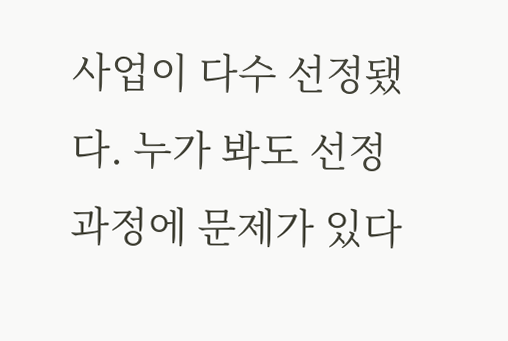사업이 다수 선정됐다. 누가 봐도 선정과정에 문제가 있다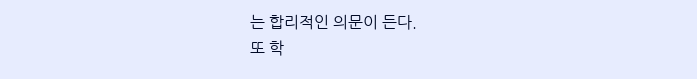는 합리적인 의문이 든다.
또 학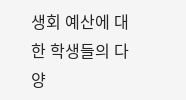생회 예산에 대한 학생들의 다양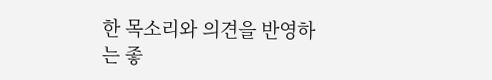한 목소리와 의견을 반영하는 좋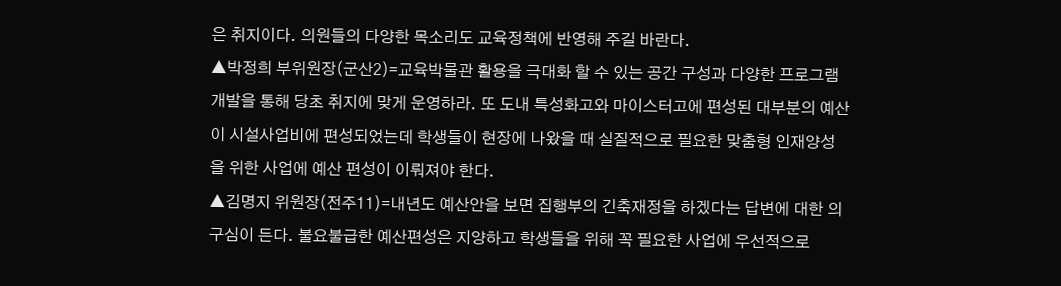은 취지이다. 의원들의 다양한 목소리도 교육정책에 반영해 주길 바란다.
▲박정희 부위원장(군산2)=교육박물관 활용을 극대화 할 수 있는 공간 구성과 다양한 프로그램 개발을 통해 당초 취지에 맞게 운영하라. 또 도내 특성화고와 마이스터고에 편성된 대부분의 예산이 시설사업비에 편성되었는데 학생들이 현장에 나왔을 때 실질적으로 필요한 맞춤형 인재양성을 위한 사업에 예산 편성이 이뤄져야 한다.
▲김명지 위원장(전주11)=내년도 예산안을 보면 집행부의 긴축재정을 하겠다는 답변에 대한 의구심이 든다. 불요불급한 예산편성은 지양하고 학생들을 위해 꼭 필요한 사업에 우선적으로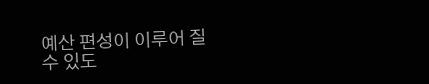예산 편성이 이루어 질 수 있도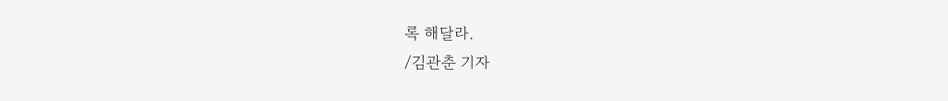록 해달라.
/김관춘 기자